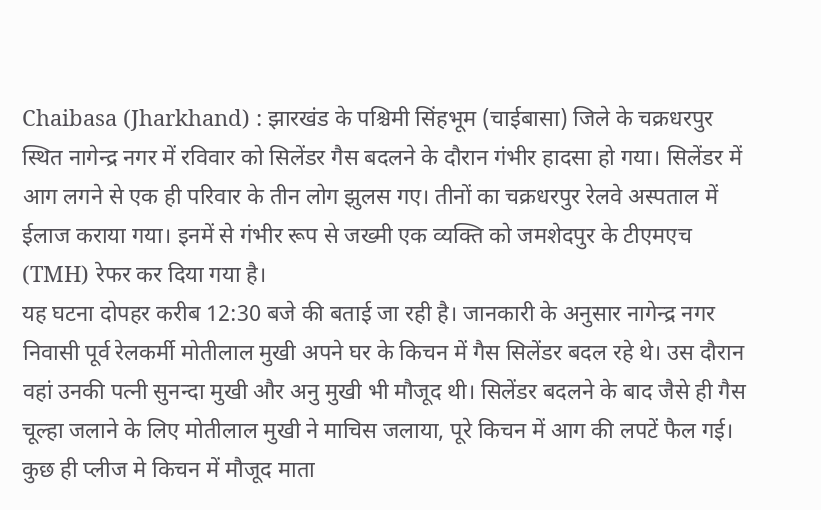Chaibasa (Jharkhand) : झारखंड के पश्चिमी सिंहभूम (चाईबासा) जिले के चक्रधरपुर स्थित नागेन्द्र नगर में रविवार को सिलेंडर गैस बदलने के दौरान गंभीर हादसा हो गया। सिलेंडर में आग लगने से एक ही परिवार के तीन लोग झुलस गए। तीनों का चक्रधरपुर रेलवे अस्पताल में ईलाज कराया गया। इनमें से गंभीर रूप से जख्मी एक व्यक्ति को जमशेदपुर के टीएमएच (TMH) रेफर कर दिया गया है।
यह घटना दोपहर करीब 12:30 बजे की बताई जा रही है। जानकारी के अनुसार नागेन्द्र नगर निवासी पूर्व रेलकर्मी मोतीलाल मुखी अपने घर के किचन में गैस सिलेंडर बदल रहे थे। उस दौरान वहां उनकी पत्नी सुनन्दा मुखी और अनु मुखी भी मौजूद थी। सिलेंडर बदलने के बाद जैसे ही गैस चूल्हा जलाने के लिए मोतीलाल मुखी ने माचिस जलाया, पूरे किचन में आग की लपटें फैल गई। कुछ ही प्लीज मे किचन में मौजूद माता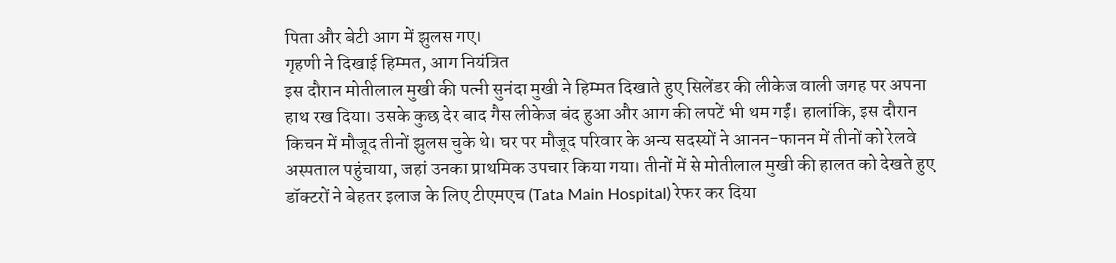पिता और बेटी आग में झुलस गए।
गृहणी ने दिखाई हिम्मत, आग नियंत्रित
इस दौरान मोतीलाल मुखी की पत्नी सुनंदा मुखी ने हिम्मत दिखाते हुए सिलेंडर की लीकेज वाली जगह पर अपना हाथ रख दिया। उसके कुछ देर बाद गैस लीकेज बंद हुआ और आग की लपटें भी थम गईं। हालांकि, इस दौरान किचन में मौजूद तीनों झुलस चुके थे। घर पर मौजूद परिवार के अन्य सदस्यों ने आनन-फानन में तीनों को रेलवे अस्पताल पहुंचाया, जहां उनका प्राथमिक उपचार किया गया। तीनों में से मोतीलाल मुखी की हालत को देखते हुए डॉक्टरों ने बेहतर इलाज के लिए टीएमएच (Tata Main Hospital) रेफर कर दिया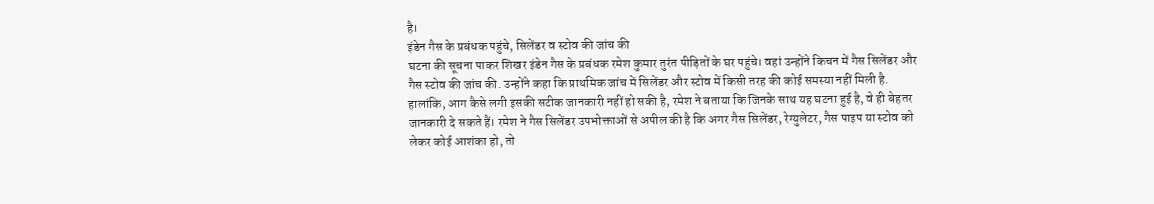है।
इंडेन गैस के प्रबंधक पहुंचे, सिलेंडर व स्टोव की जांच की
घटना की सूचना पाकर शिखर इंडेन गैस के प्रबंधक रमेश कुमार तुरंत पीड़ितों के घर पहुंचे। वहां उन्होंने किचन में गैस सिलेंडर और गैस स्टोव की जांच की. उन्होंने कहा कि प्राथमिक जांच में सिलेंडर और स्टोव में किसी तरह की कोई समस्या नहीं मिली है. हालांकि, आग कैसे लगी इसकी सटीक जानकारी नहीं हो सकी है, रमेश ने बताया कि जिनके साथ यह घटना हुई है, वे ही बेहतर जानकारी दे सकते हैं। रमेश ने गैस सिलेंडर उपभोक्ताओं से अपील की है कि अगर गैस सिलेंडर, रेग्युलेटर, गैस पाइप या स्टोव को लेकर कोई आशंका हो, तो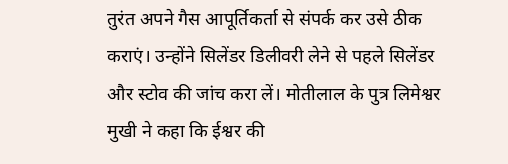तुरंत अपने गैस आपूर्तिकर्ता से संपर्क कर उसे ठीक कराएं। उन्होंने सिलेंडर डिलीवरी लेने से पहले सिलेंडर और स्टोव की जांच करा लें। मोतीलाल के पुत्र लिमेश्वर मुखी ने कहा कि ईश्वर की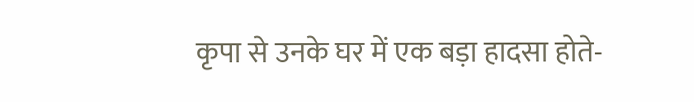कृपा से उनके घर में एक बड़ा हादसा होते-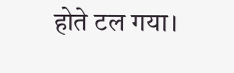होते टल गया।